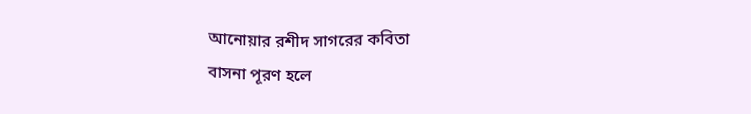আনোয়ার রশীদ সাগরের কবিতা
বাসনা পূরণ হলে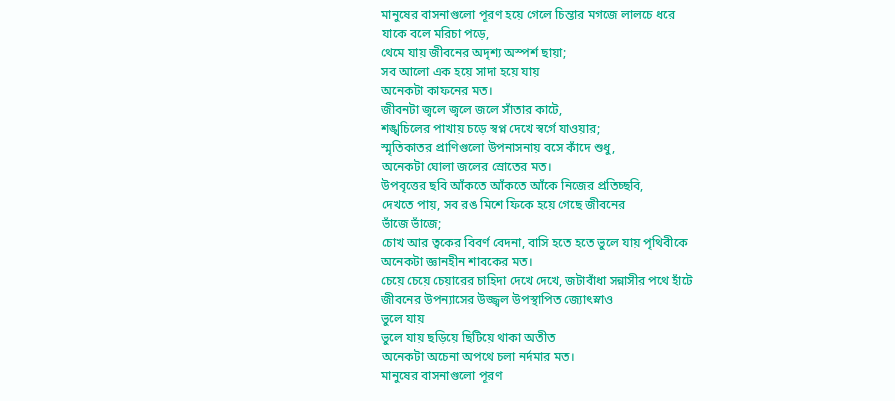মানুষের বাসনাগুলো পূরণ হয়ে গেলে চিন্তার মগজে লালচে ধরে
যাকে বলে মরিচা পড়ে,
থেমে যায় জীবনের অদৃশ্য অস্পর্শ ছায়া;
সব আলো এক হয়ে সাদা হয়ে যায়
অনেকটা কাফনের মত।
জীবনটা জ্বলে জ্বলে জলে সাঁতার কাটে,
শঙ্খচিলের পাখায় চড়ে স্বপ্ন দেখে স্বর্গে যাওয়ার;
স্মৃতিকাতর প্রাণিগুলো উপনাসনায় বসে কাঁদে শুধু,
অনেকটা ঘোলা জলের স্রোতের মত।
উপবৃত্তের ছবি আঁকতে আঁকতে আঁকে নিজের প্রতিচ্ছবি,
দেখতে পায়, সব রঙ মিশে ফিকে হয়ে গেছে জীবনের
ভাঁজে ভাঁজে;
চোখ আর ত্বকের বিবর্ণ বেদনা, বাসি হতে হতে ভুলে যায় পৃথিবীকে
অনেকটা জ্ঞানহীন শাবকের মত।
চেয়ে চেয়ে চেয়ারের চাহিদা দেখে দেখে, জটাবাঁধা সন্নাসীর পথে হাঁটে
জীবনের উপন্যাসের উজ্জ্বল উপস্থাপিত জ্যোৎস্নাও
ভুলে যায়
ভুলে যায় ছড়িয়ে ছিটিয়ে থাকা অতীত
অনেকটা অচেনা অপথে চলা নর্দমার মত।
মানুষের বাসনাগুলো পূরণ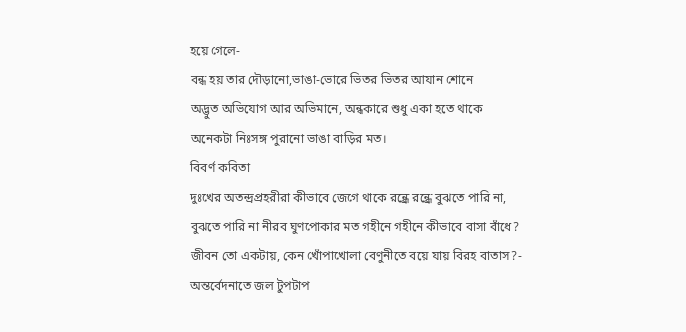হয়ে গেলে-
বন্ধ হয় তার দৌড়ানো,ভাঙা-ভোরে ভিতর ভিতর আযান শোনে
অদ্ভুত অভিযোগ আর অভিমানে, অন্ধকারে শুধু একা হতে থাকে
অনেকটা নিঃসঙ্গ পুরানো ভাঙা বাড়ির মত।
বিবর্ণ কবিতা
দুঃখের অতন্দ্রপ্রহরীরা কীভাবে জেগে থাকে রন্ধ্রে রন্ধ্রে বুঝতে পারি না,
বুঝতে পারি না নীরব ঘুণপোকার মত গহীনে গহীনে কীভাবে বাসা বাঁধে?
জীবন তো একটায়, কেন খোঁপাখোলা বেণুনীতে বয়ে যায় বিরহ বাতাস?-
অন্তর্বেদনাতে জল টুপটাপ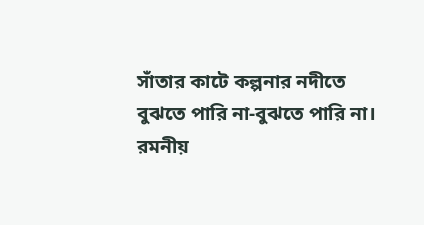সাঁতার কাটে কল্পনার নদীতে
বুঝতে পারি না-বুঝতে পারি না।
রমনীয়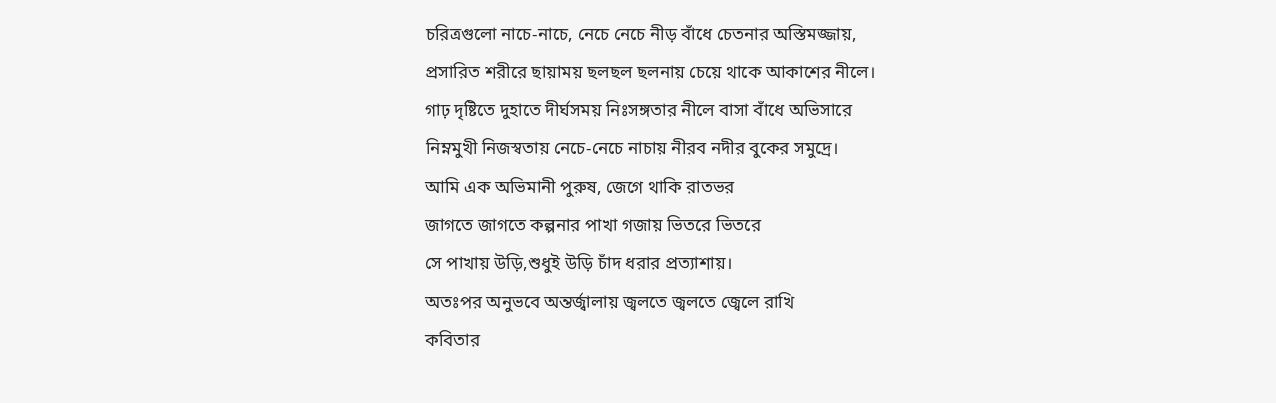চরিত্রগুলো নাচে-নাচে, নেচে নেচে নীড় বাঁধে চেতনার অস্তিমজ্জায়,
প্রসারিত শরীরে ছায়াময় ছলছল ছলনায় চেয়ে থাকে আকাশের নীলে।
গাঢ় দৃষ্টিতে দুহাতে দীর্ঘসময় নিঃসঙ্গতার নীলে বাসা বাঁধে অভিসারে
নিম্নমুখী নিজস্বতায় নেচে-নেচে নাচায় নীরব নদীর বুকের সমুদ্রে।
আমি এক অভিমানী পুরুষ, জেগে থাকি রাতভর
জাগতে জাগতে কল্পনার পাখা গজায় ভিতরে ভিতরে
সে পাখায় উড়ি,শুধুই উড়ি চাঁদ ধরার প্রত্যাশায়।
অতঃপর অনুভবে অন্তর্জ্বালায় জ্বলতে জ্বলতে জ্বেলে রাখি
কবিতার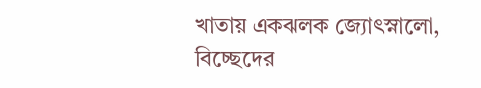খাতায় একঝলক জ্যোৎস্নালো,
বিচ্ছেদের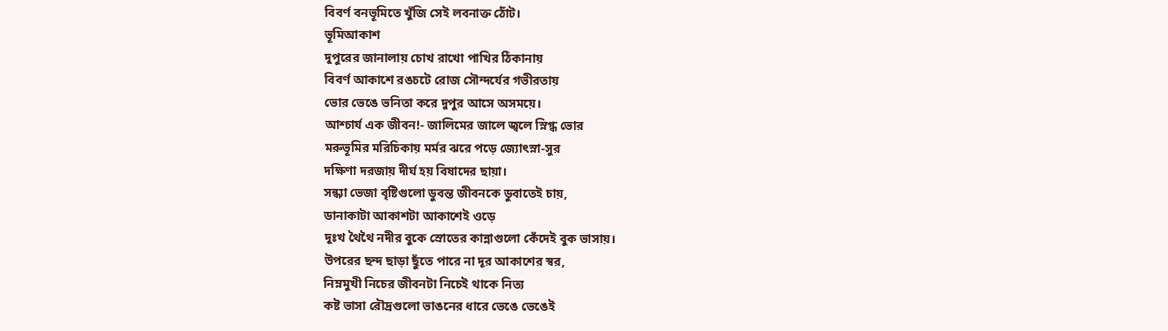বিবর্ণ বনভূমিতে খুঁজি সেই লবনাক্ত ঠোঁট।
ভূমিআকাশ
দুপুরের জানালায় চোখ রাখো পাখির ঠিকানায়
বিবর্ণ আকাশে রঙচটে রোজ সৌন্দর্যের গভীরতায়
ভোর ভেঙে ভনিতা করে দুপুর আসে অসময়ে।
আশ্চার্য এক জীবন!- জালিমের জালে জ্বলে স্নিগ্ধ ভোর
মরুভূমির মরিচিকায় মর্মর ঝরে পড়ে জ্যোৎস্না-সুর
দক্ষিণা দরজায় দীর্ঘ হয় বিষাদের ছায়া।
সন্ধ্যা ভেজা বৃষ্টিগুলো ডুবন্ত জীবনকে ডুবাতেই চায়,
ডানাকাটা আকাশটা আকাশেই ওড়ে
দুঃখ থৈথৈ নদীর বুকে স্রোতের কান্নাগুলো কেঁদেই বুক ভাসায়।
উপরের ছন্দ ছাড়া ছুঁতে পারে না দূর আকাশের স্বর,
নিম্নমুখী নিচের জীবনটা নিচেই থাকে নিত্য
কষ্ট ভাসা রৌদ্রগুলো ভাঙনের ধারে ভেঙে ভেঙেই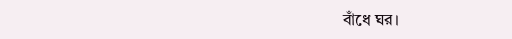বাঁধে ঘর।